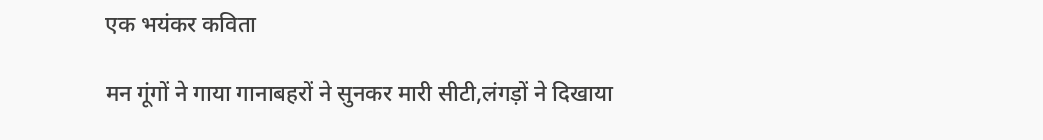एक भयंकर कविता

मन गूंगों ने गाया गानाबहरों ने सुनकर मारी सीटी,लंगड़ों ने दिखाया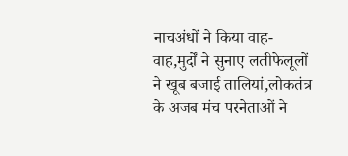नाचअंधों ने किया वाह-वाह,मुर्दों ने सुनाए लतीफेलूलों ने खूब बजाई तालियां,लोकतंत्र के अजब मंच परनेताओं ने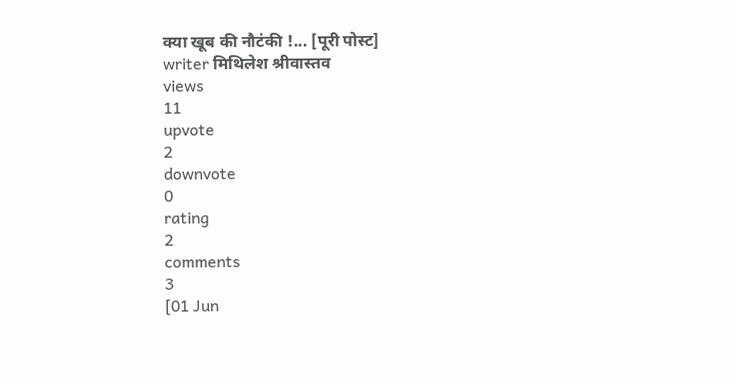क्या खूब की नौटंकी !... [पूरी पोस्ट]
writer मिथिलेश श्रीवास्तव
views
11
upvote
2
downvote
0
rating
2
comments
3
[01 Jun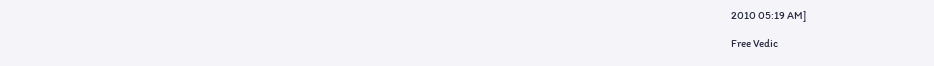2010 05:19 AM]

Free Vedic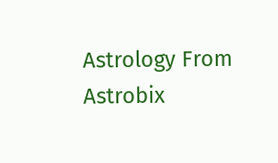Astrology From Astrobix